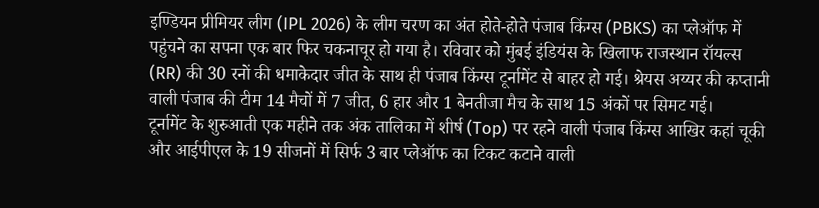इण्डियन प्रीमियर लीग (IPL 2026) के लीग चरण का अंत होते-होते पंजाब किंग्स (PBKS) का प्लेऑफ में पहुंचने का सपना एक बार फिर चकनाचूर हो गया है। रविवार को मुंबई इंडियंस के खिलाफ राजस्थान रॉयल्स (RR) की 30 रनों की धमाकेदार जीत के साथ ही पंजाब किंग्स टूर्नामेंट से बाहर हो गई। श्रेयस अय्यर की कप्तानी वाली पंजाब की टीम 14 मैचों में 7 जीत, 6 हार और 1 बेनतीजा मैच के साथ 15 अंकों पर सिमट गई।
टूर्नामेंट के शुरुआती एक महीने तक अंक तालिका में शीर्ष (Top) पर रहने वाली पंजाब किंग्स आखिर कहां चूकी और आईपीएल के 19 सीजनों में सिर्फ 3 बार प्लेऑफ का टिकट कटाने वाली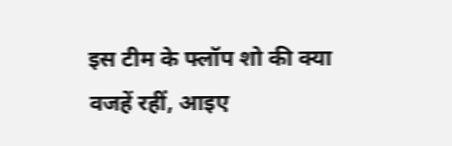इस टीम के फ्लॉप शो की क्या वजहें रहीं, आइए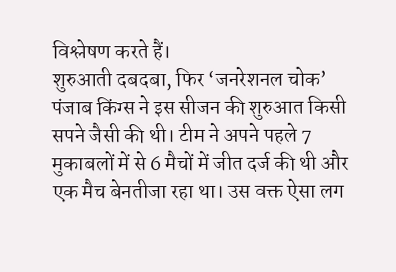विश्लेषण करते हैं।
शुरुआती दबदबा, फिर ‘जनरेशनल चोक’
पंजाब किंग्स ने इस सीजन की शुरुआत किसी सपने जैसी की थी। टीम ने अपने पहले 7 मुकाबलों में से 6 मैचों में जीत दर्ज की थी और एक मैच बेनतीजा रहा था। उस वक्त ऐसा लग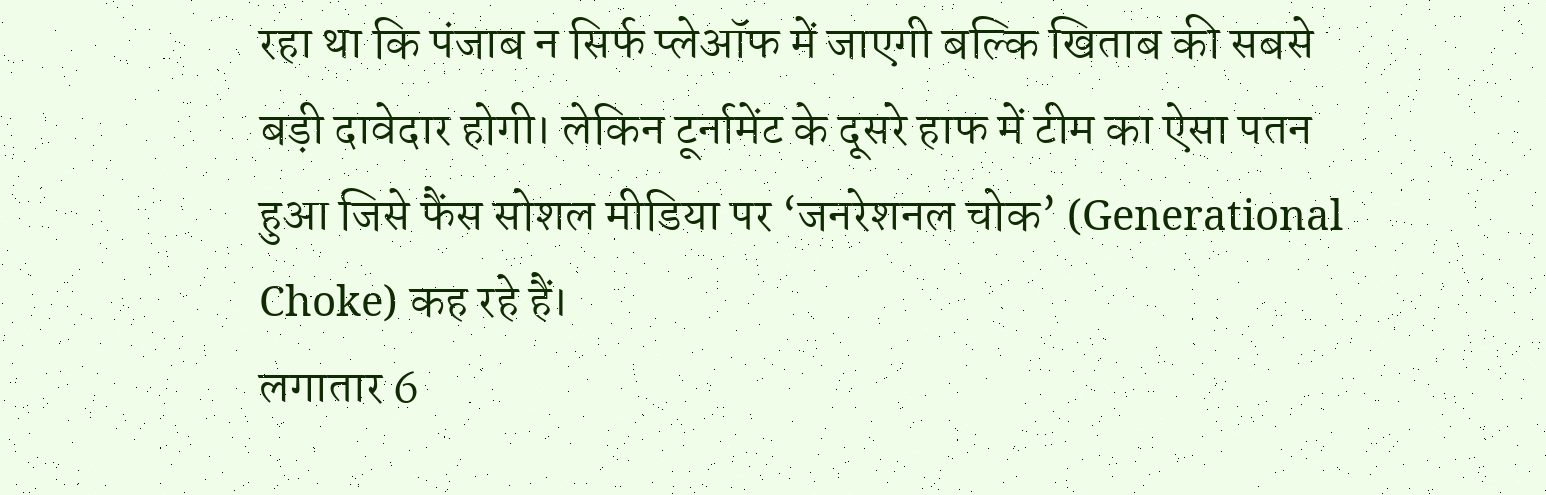रहा था कि पंजाब न सिर्फ प्लेऑफ में जाएगी बल्कि खिताब की सबसे बड़ी दावेदार होगी। लेकिन टूर्नामेंट के दूसरे हाफ में टीम का ऐसा पतन हुआ जिसे फैंस सोशल मीडिया पर ‘जनरेशनल चोक’ (Generational Choke) कह रहे हैं।
लगातार 6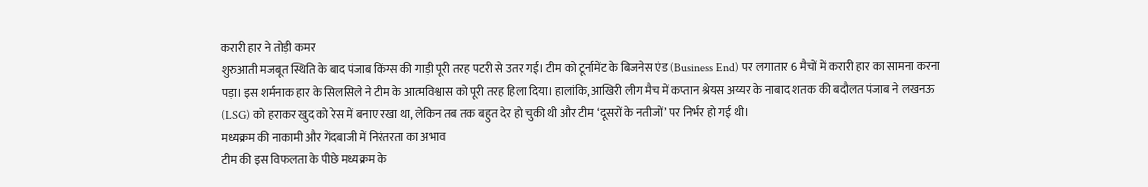करारी हार ने तोड़ी कमर
शुरुआती मजबूत स्थिति के बाद पंजाब किंग्स की गाड़ी पूरी तरह पटरी से उतर गई। टीम को टूर्नामेंट के बिजनेस एंड (Business End) पर लगातार 6 मैचों में करारी हार का सामना करना पड़ा। इस शर्मनाक हार के सिलसिले ने टीम के आत्मविश्वास को पूरी तरह हिला दिया। हालांकि, आखिरी लीग मैच में कप्तान श्रेयस अय्यर के नाबाद शतक की बदौलत पंजाब ने लखनऊ (LSG) को हराकर खुद को रेस में बनाए रखा था, लेकिन तब तक बहुत देर हो चुकी थी और टीम ‘दूसरों के नतीजों’ पर निर्भर हो गई थी।
मध्यक्रम की नाकामी और गेंदबाजी में निरंतरता का अभाव
टीम की इस विफलता के पीछे मध्यक्रम के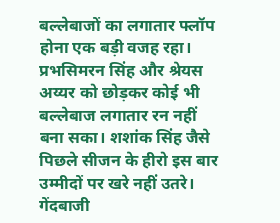बल्लेबाजों का लगातार फ्लॉप होना एक बड़ी वजह रहा। प्रभसिमरन सिंह और श्रेयस अय्यर को छोड़कर कोई भी बल्लेबाज लगातार रन नहीं बना सका। शशांक सिंह जैसे पिछले सीजन के हीरो इस बार उम्मीदों पर खरे नहीं उतरे। गेंदबाजी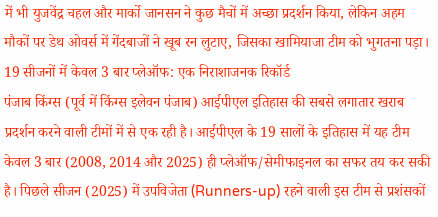में भी युजवेंद्र चहल और मार्को जानसन ने कुछ मैचों में अच्छा प्रदर्शन किया, लेकिन अहम मौकों पर डेथ ओवर्स में गेंदबाजों ने खूब रन लुटाए, जिसका खामियाजा टीम को भुगतना पड़ा।
19 सीजनों में केवल 3 बार प्लेऑफ: एक निराशाजनक रिकॉर्ड
पंजाब किंग्स (पूर्व में किंग्स इलेवन पंजाब) आईपीएल इतिहास की सबसे लगातार खराब प्रदर्शन करने वाली टीमों में से एक रही है। आईपीएल के 19 सालों के इतिहास में यह टीम केवल 3 बार (2008, 2014 और 2025) ही प्लेऑफ/सेमीफाइनल का सफर तय कर सकी है। पिछले सीजन (2025) में उपविजेता (Runners-up) रहने वाली इस टीम से प्रशंसकों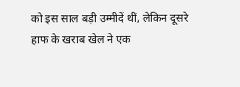को इस साल बड़ी उम्मीदें थीं, लेकिन दूसरे हाफ के खराब खेल ने एक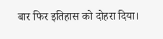बार फिर इतिहास को दोहरा दिया।